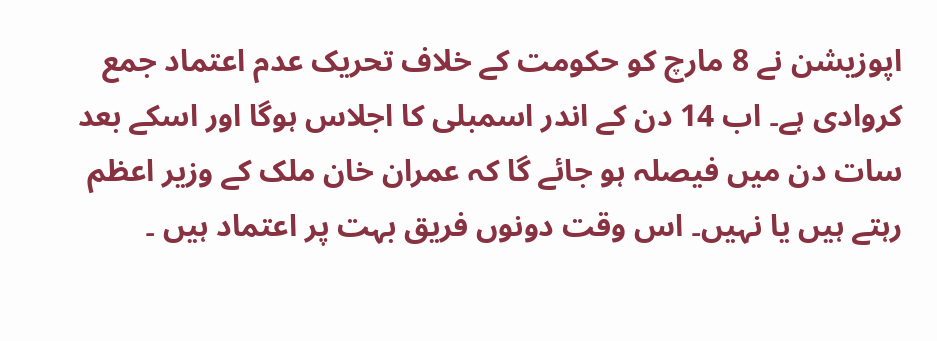اپوزیشن نے 8 مارچ کو حکومت کے خلاف تحریک عدم اعتماد جمع کروادی ہے۔ اب 14 دن کے اندر اسمبلی کا اجلاس ہوگا اور اسکے بعد سات دن میں فیصلہ ہو جائے گا کہ عمران خان ملک کے وزیر اعظم رہتے ہیں یا نہیں۔ اس وقت دونوں فریق بہت پر اعتماد ہیں ۔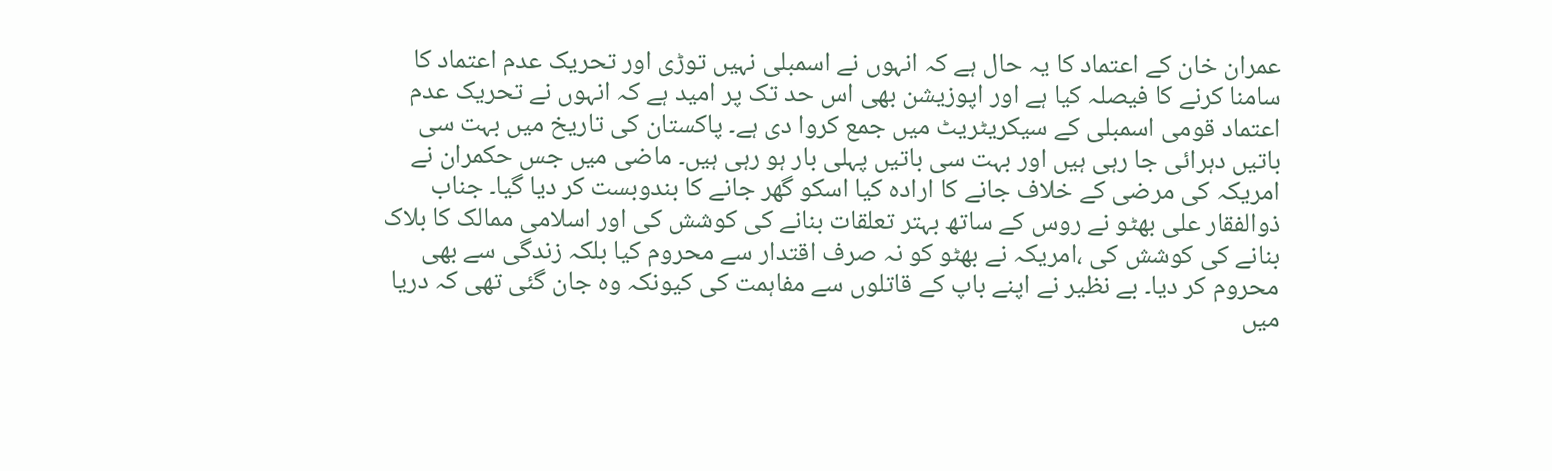عمران خان کے اعتماد کا یہ حال ہے کہ انہوں نے اسمبلی نہیں توڑی اور تحریک عدم اعتماد کا سامنا کرنے کا فیصلہ کیا ہے اور اپوزیشن بھی اس حد تک پر امید ہے کہ انہوں نے تحریک عدم اعتماد قومی اسمبلی کے سیکریٹریٹ میں جمع کروا دی ہے۔ پاکستان کی تاریخ میں بہت سی باتیں دہرائی جا رہی ہیں اور بہت سی باتیں پہلی بار ہو رہی ہیں۔ ماضی میں جس حکمران نے امریکہ کی مرضی کے خلاف جانے کا ارادہ کیا اسکو گھر جانے کا بندوبست کر دیا گیا۔ جناب ذوالفقار علی بھٹو نے روس کے ساتھ بہتر تعلقات بنانے کی کوشش کی اور اسلامی ممالک کا بلاک بنانے کی کوشش کی ،امریکہ نے بھٹو کو نہ صرف اقتدار سے محروم کیا بلکہ زندگی سے بھی محروم کر دیا۔ بے نظیر نے اپنے باپ کے قاتلوں سے مفاہمت کی کیونکہ وہ جان گئی تھی کہ دریا میں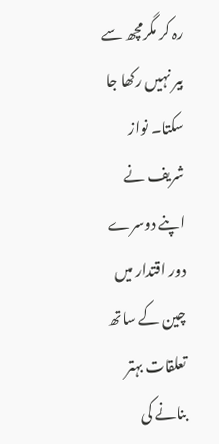رہ کر مگرمچھ سے بیر نہیں رکھا جا سکتا۔ نواز شریف نے اپنے دوسرے دور اقتدار میں چین کے ساتھ تعلقات بہتر بنانے کی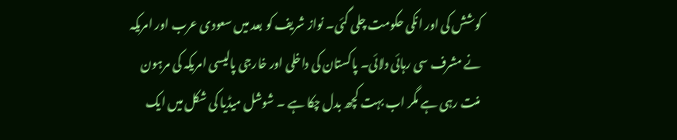کوشش کی اور انکی حکومت چلی گئی۔ نواز شریف کو بعد میں سعودی عرب اور امریکہ نے مشرف سی رہائی دلائی۔ پاکستان کی داخلی اور خارجی پالیسی امریکہ کی مرہون منت رہی ہے مگر اب بہت کچھ بدل چکا ہے ۔ شوشل میڈیا کی شکل میں ایک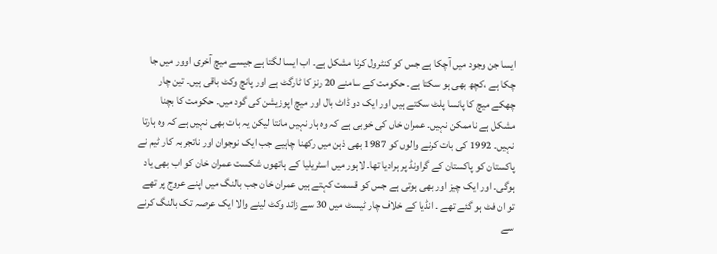ایسا جن وجود میں آچکا ہے جس کو کنٹرول کرنا مشکل ہے۔ اب ایسا لگتا ہے جیسے میچ آخری اوور میں جا چکا ہے ،کچھ بھی ہو سکتا ہے۔ حکومت کے سامنے 20 رنز کا ٹارگٹ ہے اور پانچ وکٹ باقی ہیں۔ تین چار چھکے میچ کا پانسا پلٹ سکتے ہیں اور ایک دو ڈاٹ بال اور میچ اپوزیشن کی گود میں۔ حکومت کا بچنا مشکل ہے ناممکن نہیں۔ عمران خاں کی خوبی ہے کہ وہ ہار نہیں مانتا لیکن یہ بات بھی نہیں ہے کہ وہ ہارتا نہیں۔ 1992 کی بات کرنے والوں کو 1987 بھی ذہن میں رکھنا چاہیے جب ایک نوجوان اور ناتجربہ کار ٹیم نے پاکستان کو پاکستان کے گراونڈ پر ہرادیا تھا۔ لاہور میں اسٹریلیا کے ہاتھوں شکست عمران خان کو اب بھی یاد ہوگی۔ اور ایک چیز اور بھی ہوتی ہے جس کو قسمت کہتے ہیں عمران خان جب بالنگ میں اپنے عروج پر تھے تو ان فٹ ہو گئے تھے ۔ انڈیا کے خلاف چار ٹیسٹ میں 30 سے زائد وکٹ لینے والا ایک عرصہ تک بالنگ کرنے سے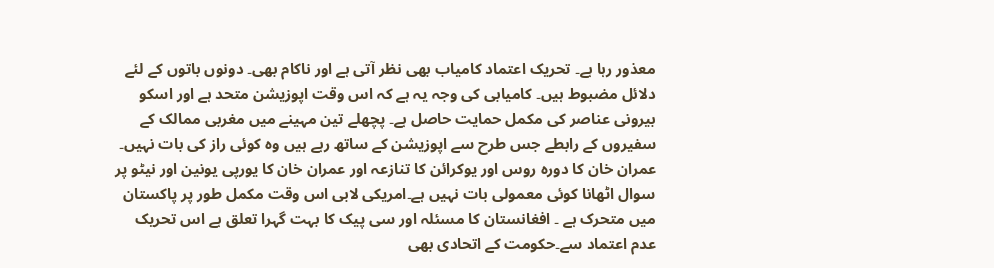معذور رہا ہے۔ تحریک اعتماد کامیاب بھی نظر آتی ہے اور ناکام بھی۔ دونوں باتوں کے لئے دلائل مضبوط ہیں۔ کامیابی کی وجہ یہ ہے کہ اس وقت اپوزیشن متحد ہے اور اسکو بیرونی عناصر کی مکمل حمایت حاصل ہے۔ پچھلے تین مہینے میں مغربی ممالک کے سفیروں کے رابطے جس طرح سے اپوزیشن کے ساتھ رہے ہیں وہ کوئی راز کی بات نہیں۔ عمران خان کا دورہ روس اور یوکرائن کا تنازعہ اور عمران خان کا یورپی یونین اور نیٹو پر سوال اٹھانا کوئی معمولی بات نہیں ہے۔امریکی لابی اس وقت مکمل طور پر پاکستان میں متحرک ہے ۔ افغانستان کا مسئلہ اور سی پیک کا بہت گہرا تعلق ہے اس تحریک عدم اعتماد سے۔حکومت کے اتحادی بھی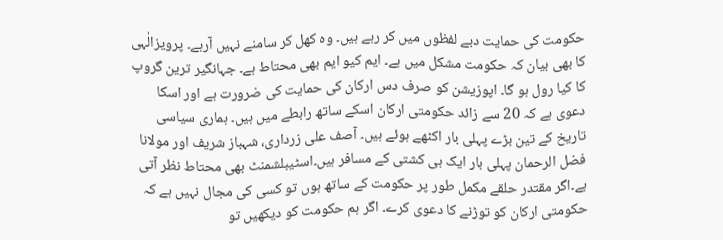حکومت کی حمایت دبے لفظوں میں کر رہے ہیں۔ وہ کھل کر سامنے نہیں آرہے۔ پرویزالٰہی کا بھی بیان کہ حکومت مشکل میں ہے۔ ایم کیو ایم بھی محتاط ہے۔ جہانگیر ترین گروپ کا کیا رول ہو گا۔ اپوزیشن کو صرف دس ارکان کی حمایت کی ضرورت ہے اور اسکا دعوی ہے کہ 20 سے زائد حکومتی ارکان اسکے ساتھ رابطے میں ہیں۔ ہماری سیاسی تاریخ کے تین بڑے پہلی بار اکٹھے ہوئے ہیں۔ آصف علی زرداری، شہباز شریف اور مولانا فضل الرحمان پہلی بار ایک ہی کشتی کے مسافر ہیں۔اسٹیبلشمنٹ بھی محتاط نظر آتی ہے۔اگر مقتدر حلقے مکمل طور پر حکومت کے ساتھ ہوں تو کسی کی مجال نہیں ہے کہ حکومتی ارکان کو توڑنے کا دعوی کرے۔ اگر ہم حکومت کو دیکھیں تو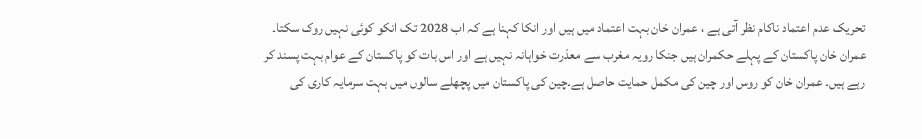تحریک عدم اعتماد ناکام نظر آتی ہے ، عمران خان بہت اعتماد میں ہیں اور انکا کہنا ہے کہ اب 2028 تک انکو کوئی نہیں روک سکتا۔ عمران خان پاکستان کے پہلے حکمران ہیں جنکا رویہ مغرب سے معذرت خواہانہ نہیں ہے اور اس بات کو پاکستان کے عوام بہت پسند کر رہے ہیں۔ عمران خان کو روس اور چین کی مکمل حمایت حاصل ہے۔چین کی پاکستان میں پچھلے سالوں میں بہت سرمایہ کاری کی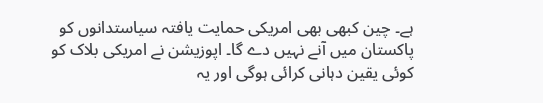ہے۔ چین کبھی بھی امریکی حمایت یافتہ سیاستدانوں کو پاکستان میں آنے نہیں دے گا۔ اپوزیشن نے امریکی بلاک کو کوئی یقین دہانی کرائی ہوگی اور یہ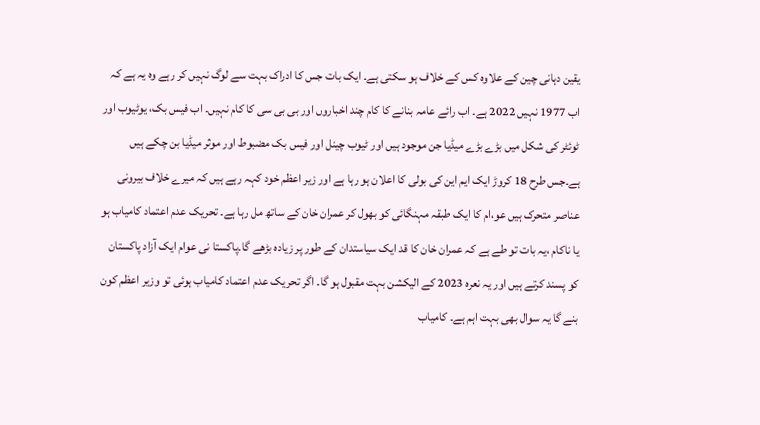یقین دہانی چین کے علاوہ کس کے خلاف ہو سکتی ہے۔ ایک بات جس کا ادراک بہت سے لوگ نہیں کر رہے وہ یہ ہے کہ اب 1977 نہیں 2022 ہے۔ اب رائے عامہ بنانے کا کام چند اخباروں اور بی بی سی کا کام نہیں۔ اب فیس بک، یوٹیوب اور ٹوئٹر کی شکل میں بڑے بڑے میڈیا جن موجود ہیں اور ٹیوب چینل اور فیس بک مضبوط اور موثر میڈیا بن چکے ہیں ہے۔جس طرح 18 کروڑ ایک ایم این کی بولی کا اعلان ہو رہا ہے اور زیر اعظم خود کہہ رہے ہیں کہ میرے خلاف بیرونی عناصر متحرک ہیں عو،ام کا ایک طبقہ مہنگائی کو بھول کر عمران خان کے ساتھ مل رہا ہے۔ تحریک عدم اعتماد کامیاب ہو یا ناکام ،یہ بات تو طے ہے کہ عمران خان کا قد ایک سیاستدان کے طور پر زیادہ بڑھے گا۔پاکستا نی عوام ایک آزاد پاکستان کو پسند کرتے ہیں اور یہ نعرہ 2023 کے الیکشن بہت مقبول ہو گا۔ اگر تحریک عدم اعتماد کامیاب ہوئی تو وزیر اعظم کون بنے گا یہ سوال بھی بہت اہم ہے۔ کامیاب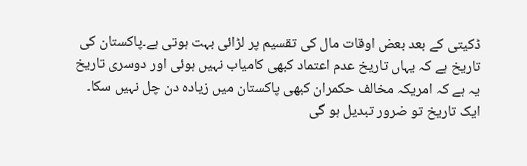ڈکیتی کے بعد بعض اوقات مال کی تقسیم پر لڑائی بہت ہوتی ہے۔پاکستان کی تاریخ ہے کہ یہاں تاریخ عدم اعتماد کبھی کامیاب نہیں ہوئی اور دوسری تاریخ یہ ہے کہ امریکہ مخالف حکمران کبھی پاکستان میں زیادہ دن چل نہیں سکا۔ ایک تاریخ تو ضرور تبدیل ہو گی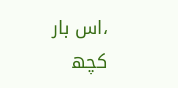،اس بار کچھ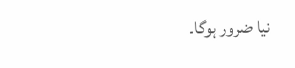نیا ضرور ہوگا۔